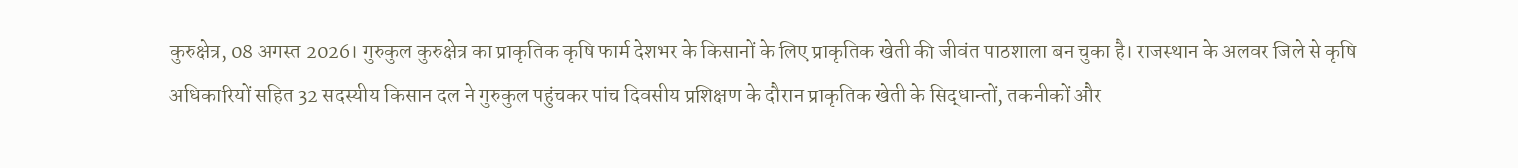कुरुक्षेत्र, 08 अगस्त 2026। गुरुकुल कुरुक्षेत्र का प्राकृतिक कृषि फार्म देशभर के किसानों के लिए प्राकृतिक खेती की जीवंत पाठशाला बन चुका है। राजस्थान के अलवर जिले से कृषि अधिकारियों सहित 32 सदस्यीय किसान दल ने गुरुकुल पहुंचकर पांच दिवसीय प्रशिक्षण के दौरान प्राकृतिक खेती के सिद्धान्तों, तकनीकों और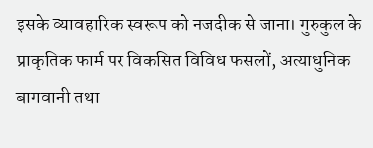इसके व्यावहारिक स्वरूप को नजदीक से जाना। गुरुकुल के प्राकृतिक फार्म पर विकसित विविध फसलों, अत्याधुनिक बागवानी तथा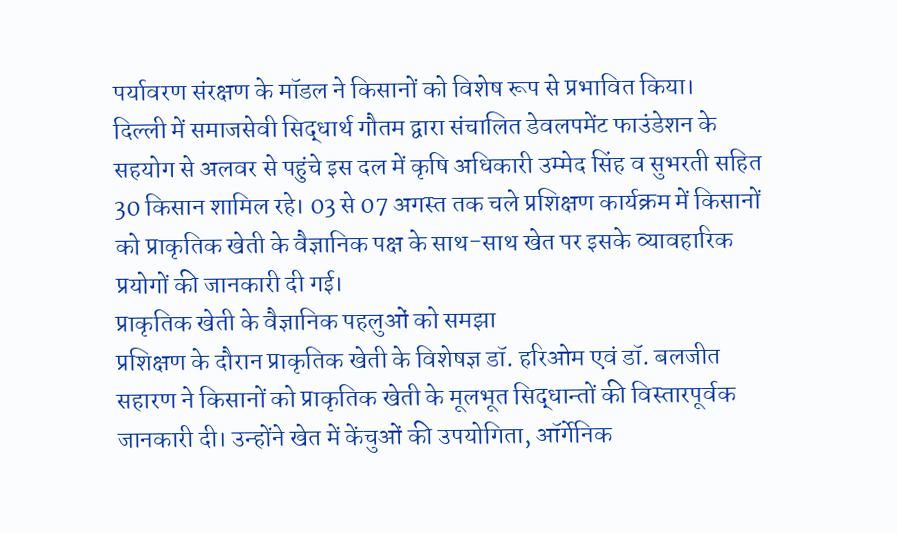पर्यावरण संरक्षण के मॉडल ने किसानों को विशेष रूप से प्रभावित किया।
दिल्ली में समाजसेवी सिद्धार्थ गौतम द्वारा संचालित डेवलपमेंट फाउंडेशन के सहयोग से अलवर से पहुंचे इस दल में कृषि अधिकारी उम्मेद सिंह व सुभरती सहित 30 किसान शामिल रहे। 03 से 07 अगस्त तक चले प्रशिक्षण कार्यक्रम में किसानों को प्राकृतिक खेती के वैज्ञानिक पक्ष के साथ-साथ खेत पर इसके व्यावहारिक प्रयोगों की जानकारी दी गई।
प्राकृतिक खेती के वैज्ञानिक पहलुओं को समझा
प्रशिक्षण के दौरान प्राकृतिक खेती के विशेषज्ञ डॉ. हरिओम एवं डॉ. बलजीत सहारण ने किसानों को प्राकृतिक खेती के मूलभूत सिद्धान्तों की विस्तारपूर्वक जानकारी दी। उन्होंने खेत में केंचुओं की उपयोगिता, ऑर्गेनिक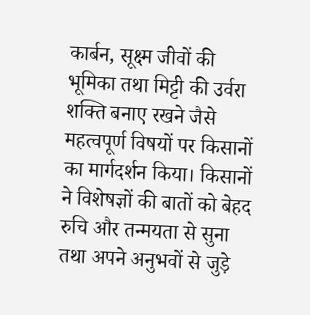कार्बन, सूक्ष्म जीवों की भूमिका तथा मिट्टी की उर्वरा शक्ति बनाए रखने जैसे महत्वपूर्ण विषयों पर किसानों का मार्गदर्शन किया। किसानों ने विशेषज्ञों की बातों को बेहद रुचि और तन्मयता से सुना तथा अपने अनुभवों से जुड़े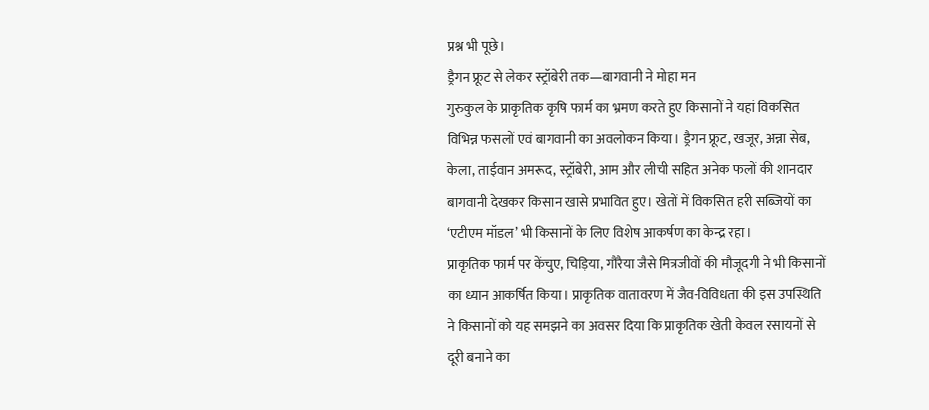प्रश्न भी पूछे।
ड्रैगन फ्रूट से लेकर स्ट्रॉबेरी तक—बागवानी ने मोहा मन
गुरुकुल के प्राकृतिक कृषि फार्म का भ्रमण करते हुए किसानों ने यहां विकसित विभिन्न फसलों एवं बागवानी का अवलोकन किया। ड्रैगन फ्रूट, खजूर, अन्ना सेब, केला, ताईवान अमरूद, स्ट्रॉबेरी, आम और लीची सहित अनेक फलों की शानदार बागवानी देखकर किसान खासे प्रभावित हुए। खेतों में विकसित हरी सब्जियों का ‘एटीएम मॉडल’ भी किसानों के लिए विशेष आकर्षण का केन्द्र रहा।
प्राकृतिक फार्म पर केंचुए, चिड़िया, गौरैया जैसे मित्रजीवों की मौजूदगी ने भी किसानों का ध्यान आकर्षित किया। प्राकृतिक वातावरण में जैव-विविधता की इस उपस्थिति ने किसानों को यह समझने का अवसर दिया कि प्राकृतिक खेती केवल रसायनों से दूरी बनाने का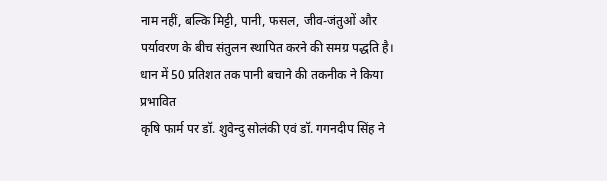नाम नहीं, बल्कि मिट्टी, पानी, फसल, जीव-जंतुओं और पर्यावरण के बीच संतुलन स्थापित करने की समग्र पद्धति है।
धान में 50 प्रतिशत तक पानी बचाने की तकनीक ने किया प्रभावित
कृषि फार्म पर डॉ. शुवेन्दु सोलंकी एवं डॉ. गगनदीप सिंह ने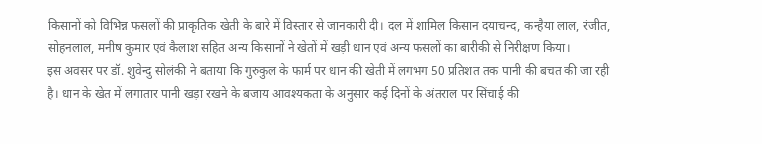किसानों को विभिन्न फसलों की प्राकृतिक खेती के बारे में विस्तार से जानकारी दी। दल में शामिल किसान दयाचन्द, कन्हैया लाल, रंजीत, सोहनलाल, मनीष कुमार एवं कैलाश सहित अन्य किसानों ने खेतों में खड़ी धान एवं अन्य फसलों का बारीकी से निरीक्षण किया।
इस अवसर पर डॉ. शुवेन्दु सोलंकी ने बताया कि गुरुकुल के फार्म पर धान की खेती में लगभग 50 प्रतिशत तक पानी की बचत की जा रही है। धान के खेत में लगातार पानी खड़ा रखने के बजाय आवश्यकता के अनुसार कई दिनों के अंतराल पर सिंचाई की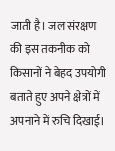जाती है। जल संरक्षण की इस तकनीक को किसानों ने बेहद उपयोगी बताते हुए अपने क्षेत्रों में अपनाने में रुचि दिखाई।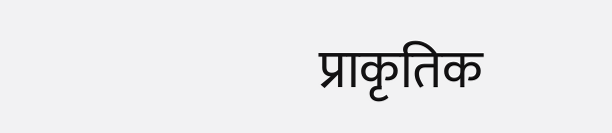प्राकृतिक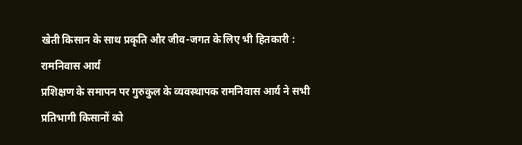खेती किसान के साथ प्रकृति और जीव-जगत के लिए भी हितकारी : रामनिवास आर्य
प्रशिक्षण के समापन पर गुरुकुल के व्यवस्थापक रामनिवास आर्य ने सभी प्रतिभागी किसानों को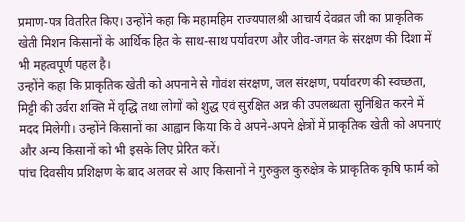प्रमाण-पत्र वितरित किए। उन्होंने कहा कि महामहिम राज्यपालश्री आचार्य देवव्रत जी का प्राकृतिक खेती मिशन किसानों के आर्थिक हित के साथ-साथ पर्यावरण और जीव-जगत के संरक्षण की दिशा में भी महत्वपूर्ण पहल है।
उन्होंने कहा कि प्राकृतिक खेती को अपनाने से गोवंश संरक्षण, जल संरक्षण, पर्यावरण की स्वच्छता, मिट्टी की उर्वरा शक्ति में वृद्धि तथा लोगों को शुद्ध एवं सुरक्षित अन्न की उपलब्धता सुनिश्चित करने में मदद मिलेगी। उन्होंने किसानों का आह्वान किया कि वे अपने-अपने क्षेत्रों में प्राकृतिक खेती को अपनाएं और अन्य किसानों को भी इसके लिए प्रेरित करें।
पांच दिवसीय प्रशिक्षण के बाद अलवर से आए किसानों ने गुरुकुल कुरुक्षेत्र के प्राकृतिक कृषि फार्म को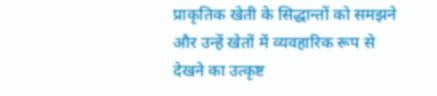प्राकृतिक खेती के सिद्धान्तों को समझने और उन्हें खेतों में व्यवहारिक रूप से देखने का उत्कृष्ट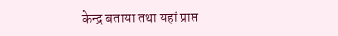केन्द्र बताया तथा यहां प्राप्त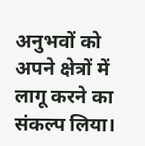अनुभवों को अपने क्षेत्रों में लागू करने का संकल्प लिया।